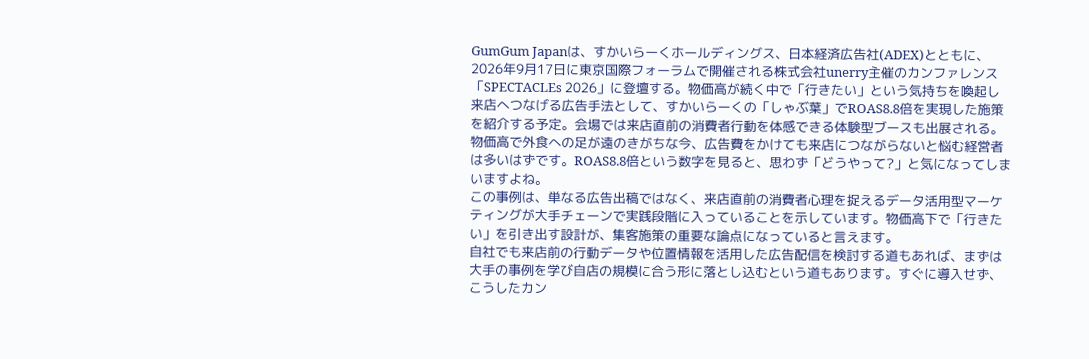GumGum Japanは、すかいらーくホールディングス、日本経済広告社(ADEX)とともに、2026年9月17日に東京国際フォーラムで開催される株式会社unerry主催のカンファレンス「SPECTACLEs 2026」に登壇する。物価高が続く中で「行きたい」という気持ちを喚起し来店へつなげる広告手法として、すかいらーくの「しゃぶ葉」でROAS8.8倍を実現した施策を紹介する予定。会場では来店直前の消費者行動を体感できる体験型ブースも出展される。
物価高で外食への足が遠のきがちな今、広告費をかけても来店につながらないと悩む経営者は多いはずです。ROAS8.8倍という数字を見ると、思わず「どうやって?」と気になってしまいますよね。
この事例は、単なる広告出稿ではなく、来店直前の消費者心理を捉えるデータ活用型マーケティングが大手チェーンで実践段階に入っていることを示しています。物価高下で「行きたい」を引き出す設計が、集客施策の重要な論点になっていると言えます。
自社でも来店前の行動データや位置情報を活用した広告配信を検討する道もあれば、まずは大手の事例を学び自店の規模に合う形に落とし込むという道もあります。すぐに導入せず、こうしたカン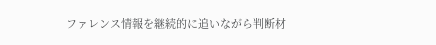ファレンス情報を継続的に追いながら判断材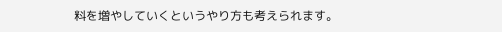料を増やしていくというやり方も考えられます。